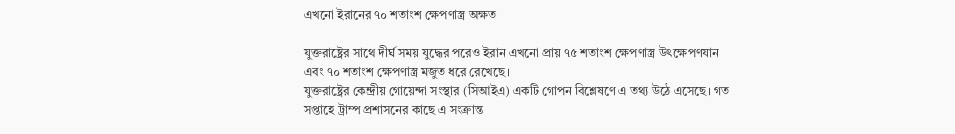এখনো ইরানের ৭০ শতাংশ ক্ষেপণাস্ত্র অক্ষত

যুক্তরাষ্ট্রের সাথে দীর্ঘ সময় যুদ্ধের পরেও ইরান এখনো প্রায় ৭৫ শতাংশ ক্ষেপণাস্ত্র উৎক্ষেপণযান এবং ৭০ শতাংশ ক্ষেপণাস্ত্র মজুত ধরে রেখেছে।
যুক্তরাষ্ট্রের কেন্দ্রীয় গোয়েন্দা সংস্থার (সিআইএ) একটি গোপন বিশ্লেষণে এ তথ্য উঠে এসেছে। গত সপ্তাহে ট্রাম্প প্রশাসনের কাছে এ সংক্রান্ত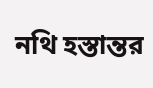নথি হস্তান্তর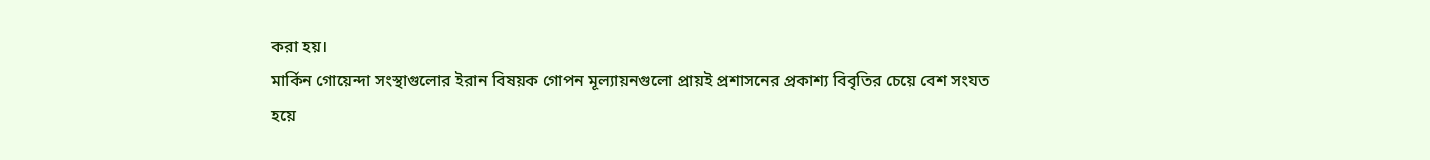করা হয়।
মার্কিন গোয়েন্দা সংস্থাগুলোর ইরান বিষয়ক গোপন মূল্যায়নগুলো প্রায়ই প্রশাসনের প্রকাশ্য বিবৃতির চেয়ে বেশ সংযত হয়ে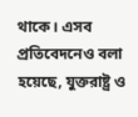থাকে। এসব প্রতিবেদনেও বলা হয়েছে, যুক্তরাষ্ট্র ও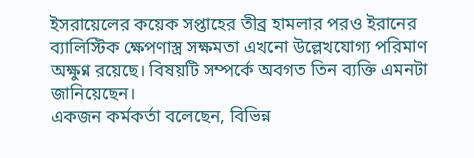ইসরায়েলের কয়েক সপ্তাহের তীব্র হামলার পরও ইরানের ব্যালিস্টিক ক্ষেপণাস্ত্র সক্ষমতা এখনো উল্লেখযোগ্য পরিমাণ অক্ষুণ্ন রয়েছে। বিষয়টি সম্পর্কে অবগত তিন ব্যক্তি এমনটা জানিয়েছেন।
একজন কর্মকর্তা বলেছেন, বিভিন্ন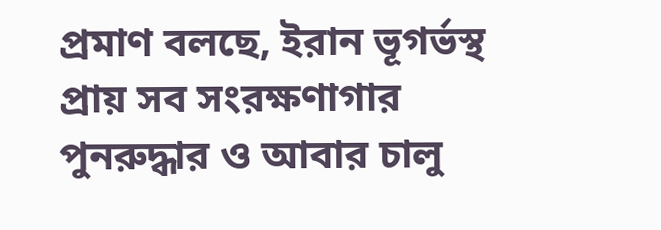প্রমাণ বলছে, ইরান ভূগর্ভস্থ প্রায় সব সংরক্ষণাগার পুনরুদ্ধার ও আবার চালু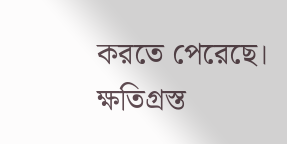করতে পেরেছে। ক্ষতিগ্রস্ত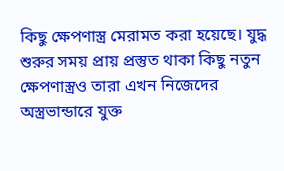কিছু ক্ষেপণাস্ত্র মেরামত করা হয়েছে। যুদ্ধ শুরুর সময় প্রায় প্রস্তুত থাকা কিছু নতুন ক্ষেপণাস্ত্রও তারা এখন নিজেদের অস্ত্রভান্ডারে যুক্ত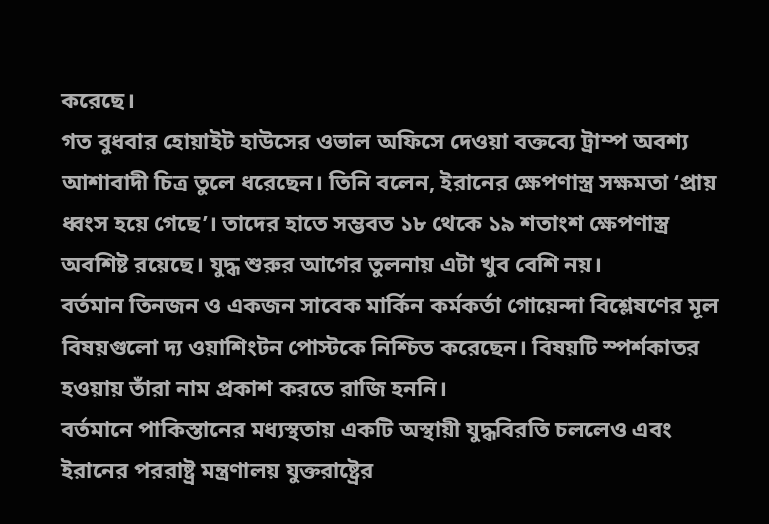করেছে।
গত বুধবার হোয়াইট হাউসের ওভাল অফিসে দেওয়া বক্তব্যে ট্রাম্প অবশ্য আশাবাদী চিত্র তুলে ধরেছেন। তিনি বলেন, ইরানের ক্ষেপণাস্ত্র সক্ষমতা ‘প্রায় ধ্বংস হয়ে গেছে’। তাদের হাতে সম্ভবত ১৮ থেকে ১৯ শতাংশ ক্ষেপণাস্ত্র অবশিষ্ট রয়েছে। যুদ্ধ শুরুর আগের তুলনায় এটা খুব বেশি নয়।
বর্তমান তিনজন ও একজন সাবেক মার্কিন কর্মকর্তা গোয়েন্দা বিশ্লেষণের মূল বিষয়গুলো দ্য ওয়াশিংটন পোস্টকে নিশ্চিত করেছেন। বিষয়টি স্পর্শকাতর হওয়ায় তাঁরা নাম প্রকাশ করতে রাজি হননি।
বর্তমানে পাকিস্তানের মধ্যস্থতায় একটি অস্থায়ী যুদ্ধবিরতি চললেও এবং ইরানের পররাষ্ট্র মন্ত্রণালয় যুক্তরাষ্ট্রের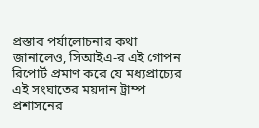প্রস্তাব পর্যালোচনার কথা জানালেও, সিআইএ-র এই গোপন রিপোর্ট প্রমাণ করে যে মধ্যপ্রাচ্যের এই সংঘাতের ময়দান ট্রাম্প প্রশাসনের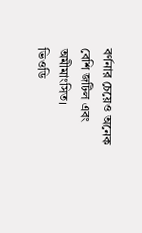বর্ণনার চেয়েও অনেক বেশি জটিল এবং অমীমাংসিত।
ভিওডি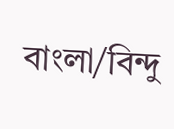বাংলা/বিন্দু